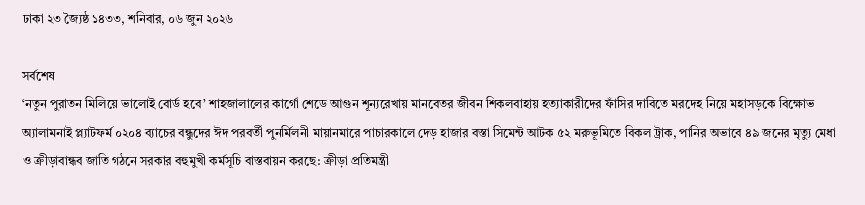ঢাকা ২৩ জ্যৈষ্ঠ ১৪৩৩, শনিবার, ০৬ জুন ২০২৬

সর্বশেষ
‘নতুন পুরাতন মিলিয়ে ভালোই বোর্ড হবে’ শাহজালালের কার্গো শেডে আগুন শূন্যরেখায় মানবেতর জীবন শিকলবাহায় হত‍্যাকারীদের ফাঁসির দাবিতে মরদেহ নিয়ে মহাসড়কে বিক্ষোভ অ্যালামনাই প্ল্যাটফর্ম ০২০৪ ব্যাচের বন্ধুদের ঈদ পরবর্তী পুনর্মিলনী মায়ানমারে পাচারকালে দেড় হাজার বস্তা সিমেন্ট আটক ৫২ মরুভূমিতে বিকল ট্রাক, পানির অভাবে ৪৯ জনের মৃত্যু মেধা ও ক্রীড়াবান্ধব জাতি গঠনে সরকার বহুমুখী কর্মসূচি বাস্তবায়ন করছে: ক্রীড়া প্রতিমন্ত্রী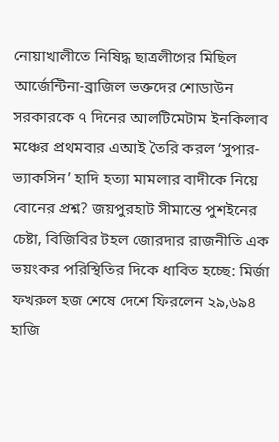নোয়াখালীতে নিষিদ্ধ ছাত্রলীগের মিছিল আর্জেন্টিনা-ব্রাজিল ভক্তদের শোডাউন সরকারকে ৭ দিনের আলটিমেটাম ইনকিলাব মঞ্চের প্রথমবার এআই তৈরি করল ‘সুপার-ভ্যাকসিন’ হাদি হত্যা মামলার বাদীকে নিয়ে বোনের প্রশ্ন? জয়পুরহাট সীমান্তে পুশইনের চেষ্টা, বিজিবির টহল জোরদার রাজনীতি এক ভয়ংকর পরিস্থিতির দিকে ধাবিত হচ্ছে: মির্জা ফখরুল হজ শেষে দেশে ফিরলেন ২৯,৬৯৪ হাজি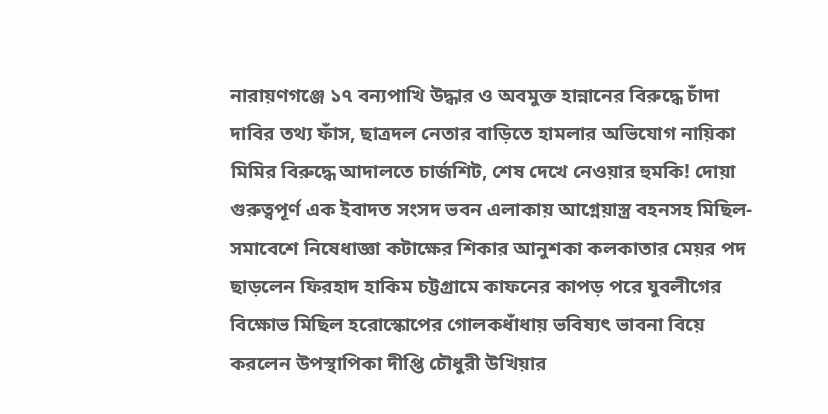নারায়ণগঞ্জে ১৭ বন্যপাখি উদ্ধার ও অবমুক্ত হান্নানের বিরুদ্ধে চাঁদা দাবির তথ্য ফাঁস, ছাত্রদল নেতার বাড়িতে হামলার অভিযোগ নায়িকা মিমির বিরুদ্ধে আদালতে চার্জশিট, শেষ দেখে নেওয়ার হুমকি! দোয়া গুরুত্বপূর্ণ এক ইবাদত সংসদ ভবন এলাকায় আগ্নেয়াস্ত্র বহনসহ মিছিল-সমাবেশে নিষেধাজ্ঞা কটাক্ষের শিকার আনুশকা কলকাতার মেয়র পদ ছাড়লেন ফিরহাদ হাকিম চট্টগ্রামে কাফনের কাপড় পরে যুবলীগের বিক্ষোভ মিছিল হরোস্কোপের গোলকধাঁধায় ভবিষ্যৎ ভাবনা বিয়ে করলেন উপস্থাপিকা দীপ্তি চৌধুরী উখিয়ার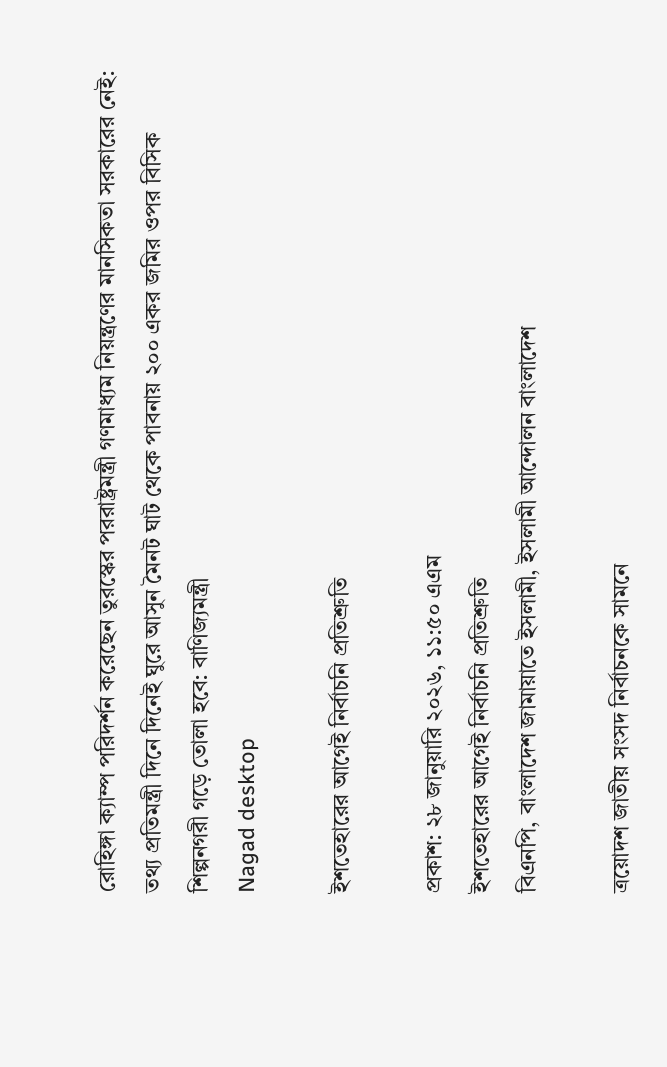রোহিঙ্গা ক্যাম্প পরিদর্শন করেছেন তুরস্কের পররাষ্ট্রমন্ত্রী গণমাধ্যম নিয়ন্ত্রণের মানসিকতা সরকারের নেই: তথ্য প্রতিমন্ত্রী দিনে দিনেই ঘুরে আসুন মৈনট ঘাট থেকে পাবনায় ২০০ একর জমির ওপর বিসিক শিল্পনগরী গড়ে তোলা হবে: বাণিজ্যমন্ত্রী
Nagad desktop

ইশতেহারের আগেই নির্বাচনি প্রতিশ্রুতি

প্রকাশ: ২৮ জানুয়ারি ২০২৬, ১১:৫০ এএম
ইশতেহারের আগেই নির্বাচনি প্রতিশ্রুতি
বিএনপি, বাংলাদেশ জামায়াতে ইসলামী, ইসলামী আন্দোলন বাংলাদেশ

ত্রয়োদশ জাতীয় সংসদ নির্বাচনকে সামনে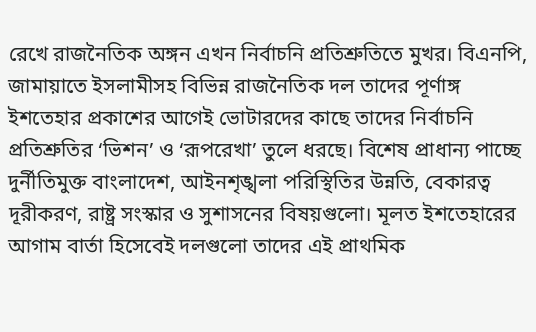রেখে রাজনৈতিক অঙ্গন এখন নির্বাচনি প্রতিশ্রুতিতে মুখর। বিএনপি, জামায়াতে ইসলামীসহ বিভিন্ন রাজনৈতিক দল তাদের পূর্ণাঙ্গ ইশতেহার প্রকাশের আগেই ভোটারদের কাছে তাদের নির্বাচনি প্রতিশ্রুতির ‘ভিশন’ ও ‘রূপরেখা’ তুলে ধরছে। বিশেষ প্রাধান্য পাচ্ছে দুর্নীতিমুক্ত বাংলাদেশ, আইনশৃঙ্খলা পরিস্থিতির উন্নতি, বেকারত্ব দূরীকরণ, রাষ্ট্র সংস্কার ও সুশাসনের বিষয়গুলো। মূলত ইশতেহারের আগাম বার্তা হিসেবেই দলগুলো তাদের এই প্রাথমিক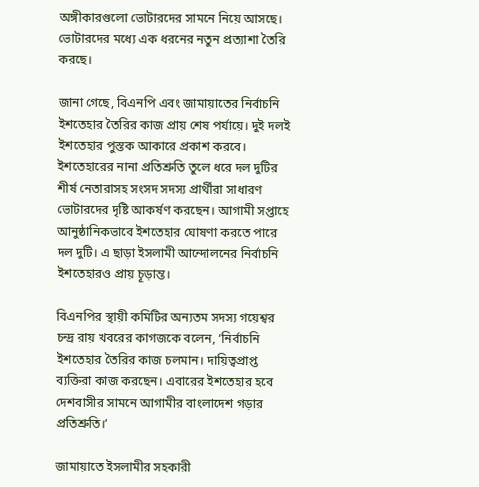অঙ্গীকারগুলো ভোটারদের সামনে নিয়ে আসছে। ভোটারদের মধ্যে এক ধরনের নতুন প্রত্যাশা তৈরি করছে।

জানা গেছে, বিএনপি এবং জামায়াতের নির্বাচনি ইশতেহার তৈরির কাজ প্রায় শেষ পর্যায়ে। দুই দলই ইশতেহার পুস্তক আকারে প্রকাশ করবে। ইশতেহারের নানা প্রতিশ্রুতি তুলে ধরে দল দুটির শীর্ষ নেতারাসহ সংসদ সদস্য প্রার্থীরা সাধারণ ভোটারদের দৃষ্টি আকর্ষণ করছেন। আগামী সপ্তাহে আনুষ্ঠানিকভাবে ইশতেহার ঘোষণা করতে পারে দল দুটি। এ ছাড়া ইসলামী আন্দোলনের নির্বাচনি ইশতেহারও প্রায় চূড়ান্ত।

বিএনপির স্থায়ী কমিটির অন্যতম সদস্য গয়েশ্বর চন্দ্র রায় খবরের কাগজকে বলেন, ‘নির্বাচনি ইশতেহার তৈরির কাজ চলমান। দায়িত্বপ্রাপ্ত ব্যক্তিরা কাজ করছেন। এবারের ইশতেহার হবে দেশবাসীর সামনে আগামীর বাংলাদেশ গড়ার প্রতিশ্রুতি।’

জামায়াতে ইসলামীর সহকারী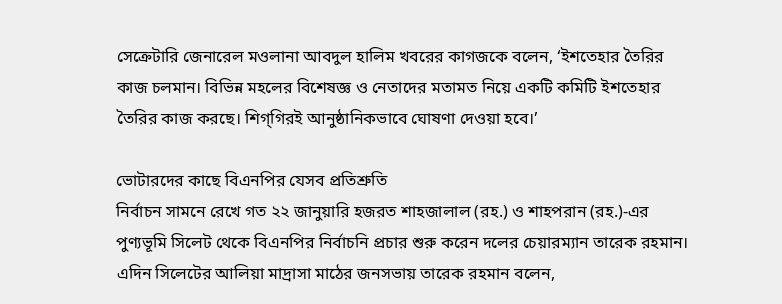সেক্রেটারি জেনারেল মওলানা আবদুল হালিম খবরের কাগজকে বলেন, ‘ইশতেহার তৈরির কাজ চলমান। বিভিন্ন মহলের বিশেষজ্ঞ ও নেতাদের মতামত নিয়ে একটি কমিটি ইশতেহার তৈরির কাজ করছে। শিগ্‌গিরই আনুষ্ঠানিকভাবে ঘোষণা দেওয়া হবে।’

ভোটারদের কাছে বিএনপির যেসব প্রতিশ্রুতি
নির্বাচন সামনে রেখে গত ২২ জানুয়ারি হজরত শাহজালাল (রহ.) ও শাহপরান (রহ.)-এর পুণ্যভূমি সিলেট থেকে বিএনপির নির্বাচনি প্রচার শুরু করেন দলের চেয়ারম্যান তারেক রহমান। এদিন সিলেটের আলিয়া মাদ্রাসা মাঠের জনসভায় তারেক রহমান বলেন,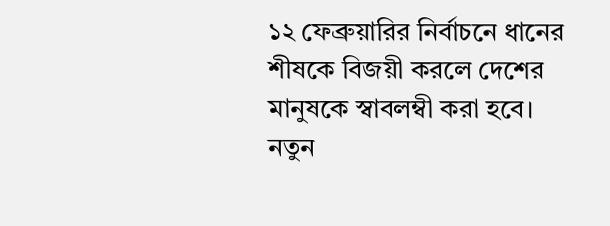১২ ফেব্রুয়ারির নির্বাচনে ধানের শীষকে বিজয়ী করলে দেশের মানুষকে স্বাবলম্বী করা হবে। নতুন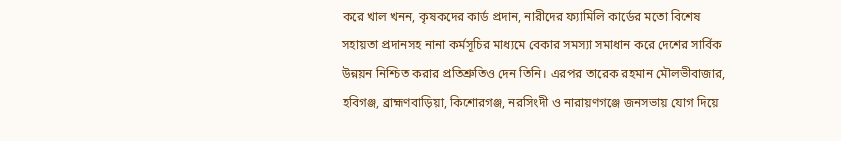করে খাল খনন, কৃষকদের কার্ড প্রদান, নারীদের ফ্যামিলি কার্ডের মতো বিশেষ সহায়তা প্রদানসহ নানা কর্মসূচির মাধ্যমে বেকার সমস্যা সমাধান করে দেশের সার্বিক উন্নয়ন নিশ্চিত করার প্রতিশ্রুতিও দেন তিনি। এরপর তারেক রহমান মৌলভীবাজার, হবিগঞ্জ, ব্রাহ্মণবাড়িয়া, কিশোরগঞ্জ, নরসিংদী ও নারায়ণগঞ্জে জনসভায় যোগ দিয়ে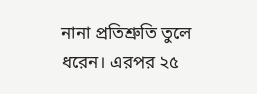নানা প্রতিশ্রুতি তুলে ধরেন। এরপর ২৫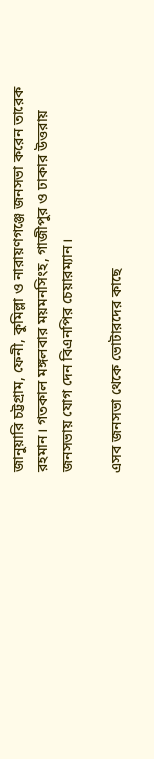জানুয়ারি চট্টগ্রাম, ফেনী, কুমিল্লা ও নারায়ণগঞ্জে জনসভা করেন তারেক রহমান। গতকাল মঙ্গলবার ময়মনসিংহ, গাজীপুর ও ঢাকার উত্তরায় জনসভায় যোগ দেন বিএনপির চেয়ারম্যান।

এসব জনসভা থেকে ভোটারদের কাছে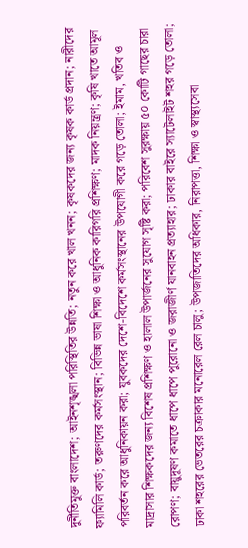দুর্নীতিমুক্ত বাংলাদেশ; আইনশৃঙ্খলা পরিস্থিতির উন্নতি; নতুন করে খাল খনন; কৃষকদের জন্য কৃষক কার্ড প্রদান; নারীদের ফ্যামিলি কার্ড; তরুণদের কর্মসংস্থান; বিভিন্ন ভাষা শিক্ষা ও আধুনিক কারিগরি প্রশিক্ষণ; মাদক নিয়ন্ত্রণ; কৃষি খাতে আমূল পরিবর্তন করে আধুনিকায়ন করা; যুবকদের দেশে-বিদেশে কর্মসংস্থানের উপযোগী করে গড়ে তোলা; ইমাম, খতিব ও মাদ্রাসার শিক্ষকদের জন্য বিশেষ প্রশিক্ষণ ও হালাল উপার্জনের সুযোগ সৃষ্টি করা; পরিবেশ সুরক্ষায় ৫০ কোটি গাছের চারা রোপণ; বায়ুদূষণ কমাতে ধাপে ধাপে পুরোনো ও জরাজীর্ণ যানবাহন প্রত্যাহার; ঢাকার বাইরে স্যাটেলাইট শহর গড়ে তোলা; ঢাকা শহরের ভেতরের চক্রাকার মনোরেল রেল চালু; উপজাতিদের অধিকার, নিরাপত্তা, শিক্ষা ও স্বাস্থ্যসেবা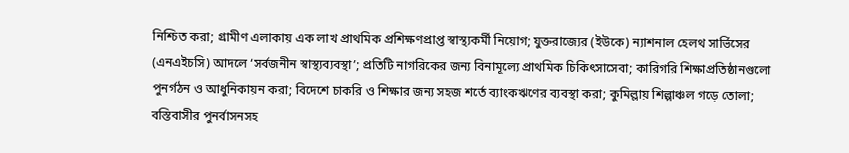নিশ্চিত করা; গ্রামীণ এলাকায় এক লাখ প্রাথমিক প্রশিক্ষণপ্রাপ্ত স্বাস্থ্যকর্মী নিয়োগ; যুক্তরাজ্যের (ইউকে) ন্যাশনাল হেলথ সার্ভিসের (এনএইচসি) আদলে ‘সর্বজনীন স্বাস্থ্যব্যবস্থা’; প্রতিটি নাগরিকের জন্য বিনামূল্যে প্রাথমিক চিকিৎসাসেবা; কারিগরি শিক্ষাপ্রতিষ্ঠানগুলো পুনর্গঠন ও আধুনিকায়ন করা; বিদেশে চাকরি ও শিক্ষার জন্য সহজ শর্তে ব্যাংকঋণের ব্যবস্থা করা; কুমিল্লায় শিল্পাঞ্চল গড়ে তোলা; বস্তিবাসীর পুনর্বাসনসহ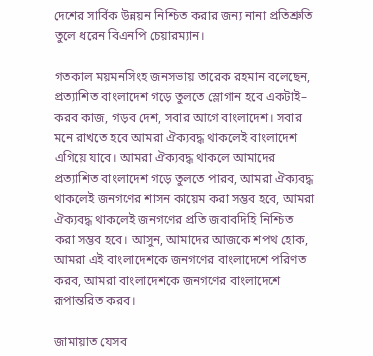দেশের সার্বিক উন্নয়ন নিশ্চিত করার জন্য নানা প্রতিশ্রুতি তুলে ধরেন বিএনপি চেয়ারম্যান।

গতকাল ময়মনসিংহ জনসভায় তারেক রহমান বলেছেন, প্রত্যাশিত বাংলাদেশ গড়ে তুলতে স্লোগান হবে একটাই– করব কাজ, গড়ব দেশ, সবার আগে বাংলাদেশ। সবার মনে রাখতে হবে আমরা ঐক্যবদ্ধ থাকলেই বাংলাদেশ এগিয়ে যাবে। আমরা ঐক্যবদ্ধ থাকলে আমাদের প্রত্যাশিত বাংলাদেশ গড়ে তুলতে পারব, আমরা ঐক্যবদ্ধ থাকলেই জনগণের শাসন কায়েম করা সম্ভব হবে, আমরা ঐক্যবদ্ধ থাকলেই জনগণের প্রতি জবাবদিহি নিশ্চিত করা সম্ভব হবে। আসুন, আমাদের আজকে শপথ হোক, আমরা এই বাংলাদেশকে জনগণের বাংলাদেশে পরিণত করব, আমরা বাংলাদেশকে জনগণের বাংলাদেশে রূপান্তরিত করব।

জামায়াত যেসব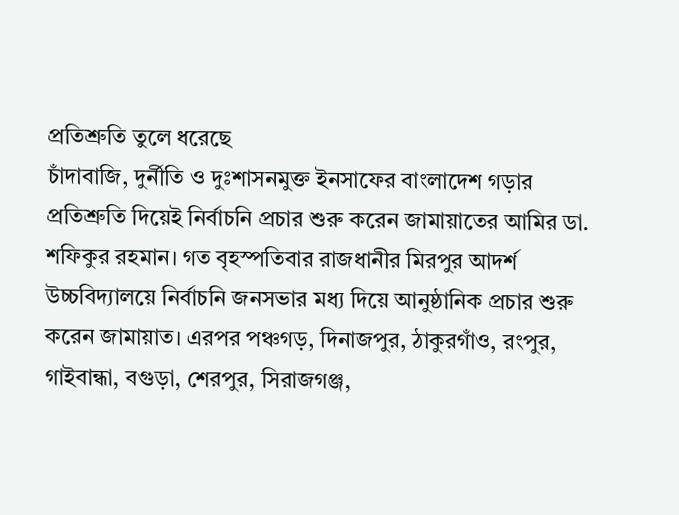প্রতিশ্রুতি তুলে ধরেছে
চাঁদাবাজি, দুর্নীতি ও দুঃশাসনমুক্ত ইনসাফের বাংলাদেশ গড়ার প্রতিশ্রুতি দিয়েই নির্বাচনি প্রচার শুরু করেন জামায়াতের আমির ডা. শফিকুর রহমান। গত বৃহস্পতিবার রাজধানীর মিরপুর আদর্শ উচ্চবিদ্যালয়ে নির্বাচনি জনসভার মধ্য দিয়ে আনুষ্ঠানিক প্রচার শুরু করেন জামায়াত। এরপর পঞ্চগড়, দিনাজপুর, ঠাকুরগাঁও, রংপুর, গাইবান্ধা, বগুড়া, শেরপুর, সিরাজগঞ্জ,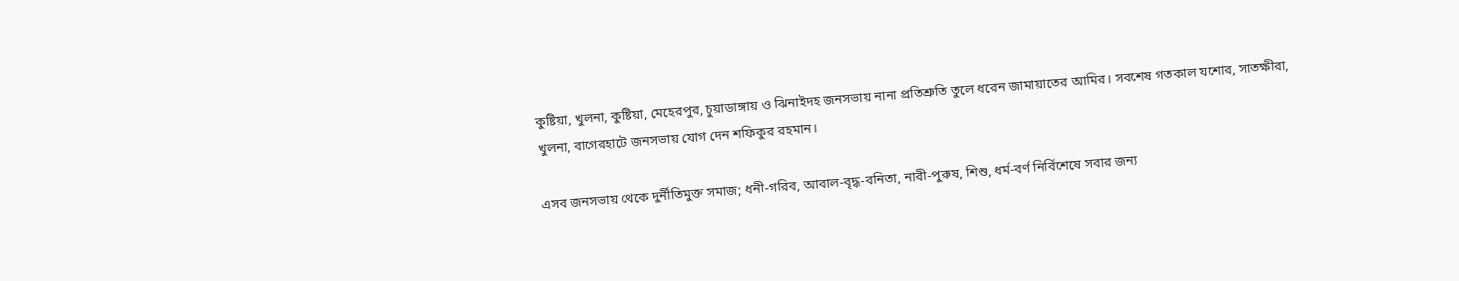কুষ্টিয়া, খুলনা, কুষ্টিয়া, মেহেরপুর, চুয়াডাঙ্গায় ও ঝিনাইদহ জনসভায় নানা প্রতিশ্রুতি তুলে ধরেন জামায়াতের আমির। সবশেষ গতকাল যশোর, সাতক্ষীরা, খুলনা, বাগেরহাটে জনসভায় যোগ দেন শফিকুর রহমান।

এসব জনসভায় থেকে দুর্নীতিমুক্ত সমাজ; ধনী-গরিব, আবাল-বৃদ্ধ-বনিতা, নারী-পুরুষ, শিশু, ধর্ম-বর্ণ নির্বিশেষে সবার জন্য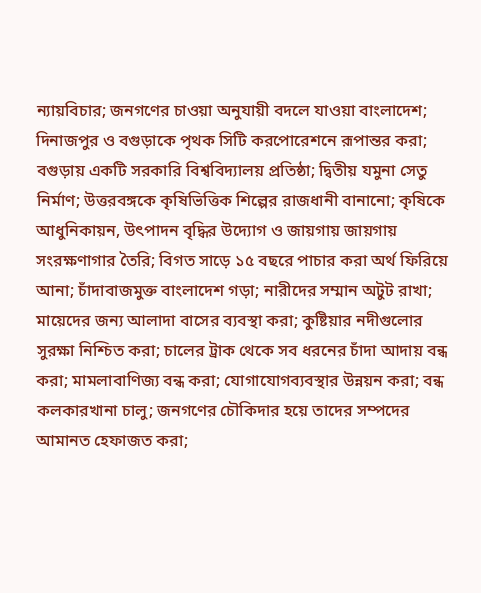ন্যায়বিচার; জনগণের চাওয়া অনুযায়ী বদলে যাওয়া বাংলাদেশ; দিনাজপুর ও বগুড়াকে পৃথক সিটি করপোরেশনে রূপান্তর করা; বগুড়ায় একটি সরকারি বিশ্ববিদ্যালয় প্রতিষ্ঠা; দ্বিতীয় যমুনা সেতু নির্মাণ; উত্তরবঙ্গকে কৃষিভিত্তিক শিল্পের রাজধানী বানানো; কৃষিকে আধুনিকায়ন, উৎপাদন বৃদ্ধির উদ্যোগ ও জায়গায় জায়গায় সংরক্ষণাগার তৈরি; বিগত সাড়ে ১৫ বছরে পাচার করা অর্থ ফিরিয়ে আনা; চাঁদাবাজমুক্ত বাংলাদেশ গড়া; নারীদের সম্মান অটুট রাখা; মায়েদের জন্য আলাদা বাসের ব্যবস্থা করা; কুষ্টিয়ার নদীগুলোর সুরক্ষা নিশ্চিত করা; চালের ট্রাক থেকে সব ধরনের চাঁদা আদায় বন্ধ করা; মামলাবাণিজ্য বন্ধ করা; যোগাযোগব্যবস্থার উন্নয়ন করা; বন্ধ কলকারখানা চালু; জনগণের চৌকিদার হয়ে তাদের সম্পদের আমানত হেফাজত করা;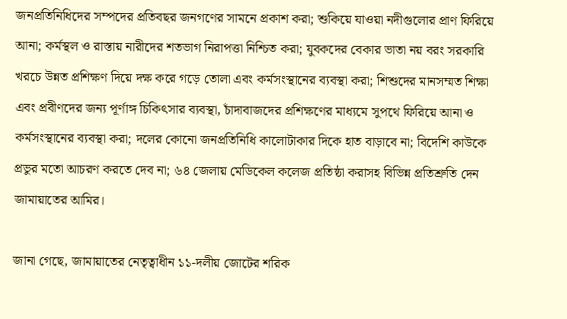জনপ্রতিনিধিদের সম্পদের প্রতিবছর জনগণের সামনে প্রকাশ করা; শুকিয়ে যাওয়া নদীগুলোর প্রাণ ফিরিয়ে আনা; কর্মস্থল ও রাস্তায় নারীদের শতভাগ নিরাপত্তা নিশ্চিত করা; যুবকদের বেকার ভাতা নয় বরং সরকারি খরচে উন্নত প্রশিক্ষণ দিয়ে দক্ষ করে গড়ে তোলা এবং কর্মসংস্থানের ব্যবস্থা করা; শিশুদের মানসম্মত শিক্ষা এবং প্রবীণদের জন্য পূর্ণাঙ্গ চিকিৎসার ব্যবস্থা, চাঁদাবাজদের প্রশিক্ষণের মাধ্যমে সুপথে ফিরিয়ে আনা ও কর্মসংস্থানের ব্যবস্থা করা; দলের কোনো জনপ্রতিনিধি কালোটাকার দিকে হাত বাড়াবে না; বিদেশি কাউকে প্রভুর মতো আচরণ করতে দেব না; ৬৪ জেলায় মেডিকেল কলেজ প্রতিষ্ঠা করাসহ বিভিন্ন প্রতিশ্রুতি দেন জামায়াতের আমির।

জানা গেছে, জামায়াতের নেতৃত্বাধীন ১১-দলীয় জোটের শরিক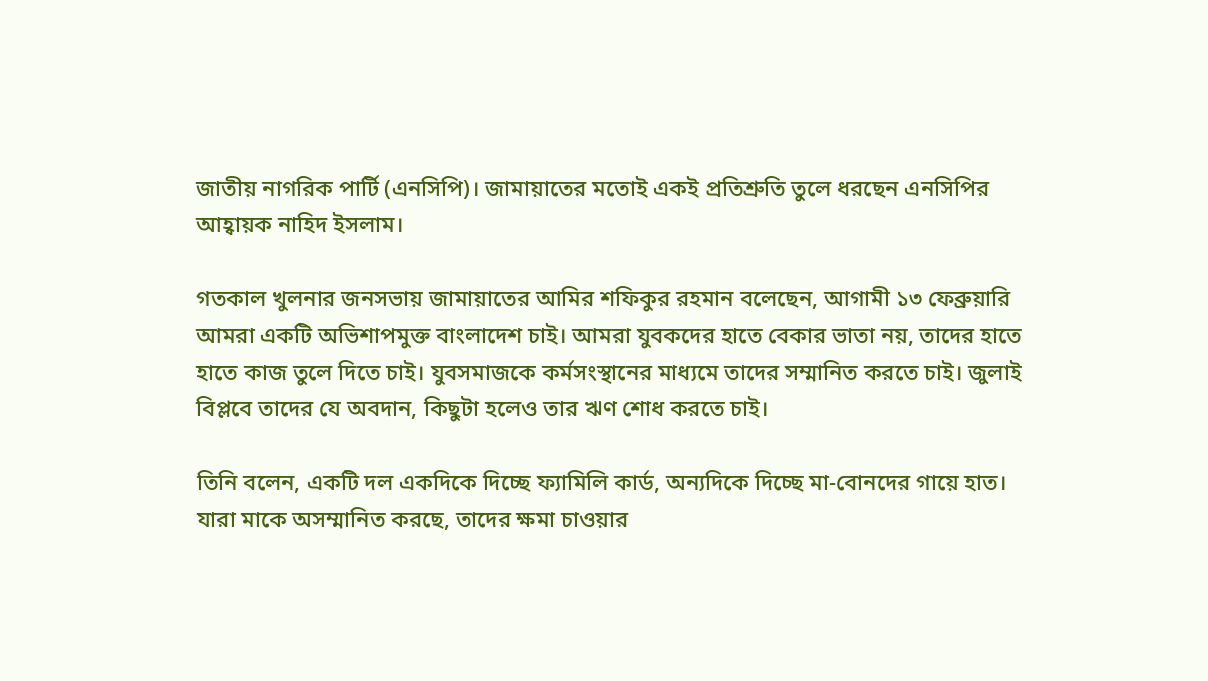জাতীয় নাগরিক পার্টি (এনসিপি)। জামায়াতের মতোই একই প্রতিশ্রুতি তুলে ধরছেন এনসিপির আহ্বায়ক নাহিদ ইসলাম।

গতকাল খুলনার জনসভায় জামায়াতের আমির শফিকুর রহমান বলেছেন, আগামী ১৩ ফেব্রুয়ারি আমরা একটি অভিশাপমুক্ত বাংলাদেশ চাই। আমরা যুবকদের হাতে বেকার ভাতা নয়, তাদের হাতে হাতে কাজ তুলে দিতে চাই। যুবসমাজকে কর্মসংস্থানের মাধ্যমে তাদের সম্মানিত করতে চাই। জুলাই বিপ্লবে তাদের যে অবদান, কিছুটা হলেও তার ঋণ শোধ করতে চাই।

তিনি বলেন, একটি দল একদিকে দিচ্ছে ফ্যামিলি কার্ড, অন্যদিকে দিচ্ছে মা-বোনদের গায়ে হাত। যারা মাকে অসম্মানিত করছে, তাদের ক্ষমা চাওয়ার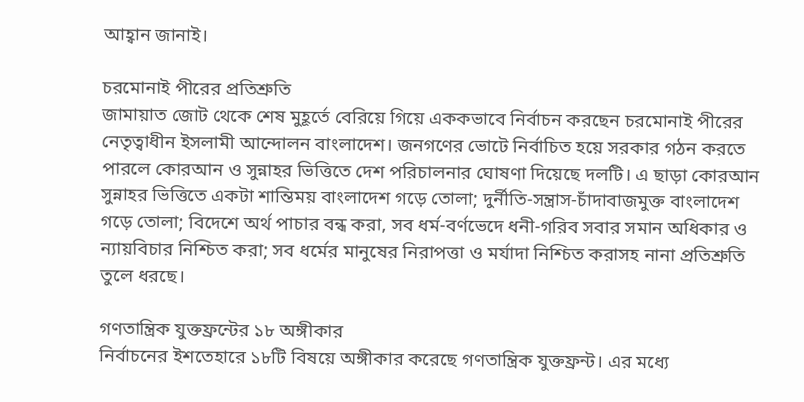আহ্বান জানাই।

চরমোনাই পীরের প্রতিশ্রুতি
জামায়াত জোট থেকে শেষ মুহূর্তে বেরিয়ে গিয়ে এককভাবে নির্বাচন করছেন চরমোনাই পীরের নেতৃত্বাধীন ইসলামী আন্দোলন বাংলাদেশ। জনগণের ভোটে নির্বাচিত হয়ে সরকার গঠন করতে পারলে কোরআন ও সুন্নাহর ভিত্তিতে দেশ পরিচালনার ঘোষণা দিয়েছে দলটি। এ ছাড়া কোরআন সুন্নাহর ভিত্তিতে একটা শান্তিময় বাংলাদেশ গড়ে তোলা; দুর্নীতি-সন্ত্রাস-চাঁদাবাজমুক্ত বাংলাদেশ গড়ে তোলা; বিদেশে অর্থ পাচার বন্ধ করা, সব ধর্ম-বর্ণভেদে ধনী-গরিব সবার সমান অধিকার ও ন্যায়বিচার নিশ্চিত করা; সব ধর্মের মানুষের নিরাপত্তা ও মর্যাদা নিশ্চিত করাসহ নানা প্রতিশ্রুতি তুলে ধরছে।

গণতান্ত্রিক যুক্তফ্রন্টের ১৮ অঙ্গীকার
নির্বাচনের ইশতেহারে ১৮টি বিষয়ে অঙ্গীকার করেছে গণতান্ত্রিক যুক্তফ্রন্ট। এর মধ্যে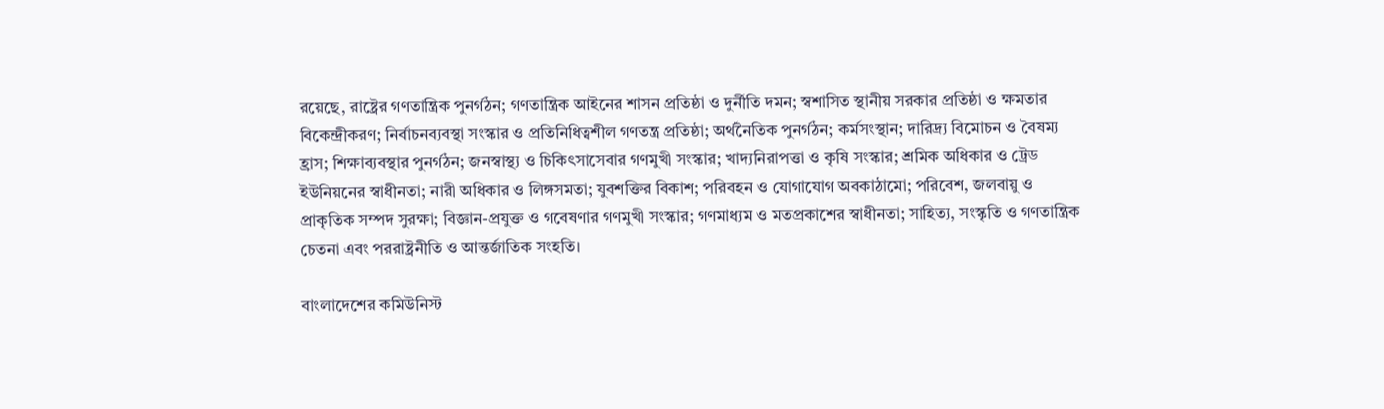রয়েছে, রাষ্ট্রের গণতান্ত্রিক পুনর্গঠন; গণতান্ত্রিক আইনের শাসন প্রতিষ্ঠা ও দুর্নীতি দমন; স্বশাসিত স্থানীয় সরকার প্রতিষ্ঠা ও ক্ষমতার বিকেন্দ্রীকরণ; নির্বাচনব্যবস্থা সংস্কার ও প্রতিনিধিত্বশীল গণতন্ত্র প্রতিষ্ঠা; অর্থনৈতিক পুনর্গঠন; কর্মসংস্থান; দারিদ্র্য বিমোচন ও বৈষম্য হ্রাস; শিক্ষাব্যবস্থার পুনর্গঠন; জনস্বাস্থ্য ও চিকিৎসাসেবার গণমুখী সংস্কার; খাদ্যনিরাপত্তা ও কৃষি সংস্কার; শ্রমিক অধিকার ও ট্রেড ইউনিয়নের স্বাধীনতা; নারী অধিকার ও লিঙ্গসমতা; যুবশক্তির বিকাশ; পরিবহন ও যোগাযোগ অবকাঠামো; পরিবেশ, জলবায়ু ও প্রাকৃতিক সম্পদ সুরক্ষা; বিজ্ঞান-প্রযুক্ত ও গবেষণার গণমুখী সংস্কার; গণমাধ্যম ও মতপ্রকাশের স্বাধীনতা; সাহিত্য, সংস্কৃতি ও গণতান্ত্রিক চেতনা এবং পররাষ্ট্রনীতি ও আন্তর্জাতিক সংহতি।

বাংলাদেশের কমিউনিস্ট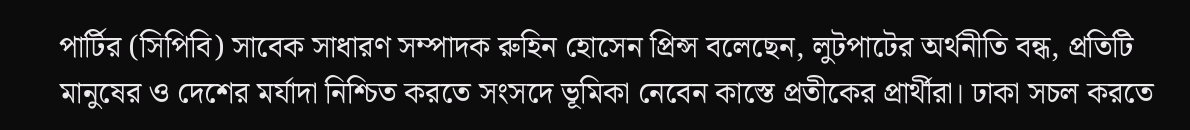পার্টির (সিপিবি) সাবেক সাধারণ সম্পাদক রুহিন হোসেন প্রিন্স বলেছেন, লুটপাটের অর্থনীতি বন্ধ, প্রতিটি মানুষের ও দেশের মর্যাদা নিশ্চিত করতে সংসদে ভূমিকা নেবেন কাস্তে প্রতীকের প্রার্থীরা। ঢাকা সচল করতে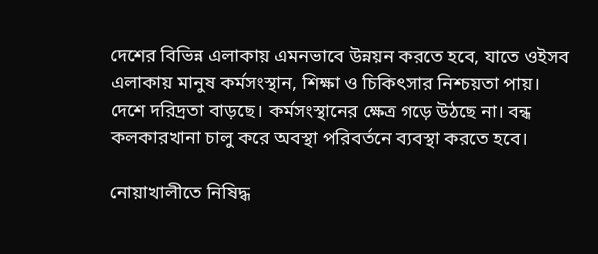দেশের বিভিন্ন এলাকায় এমনভাবে উন্নয়ন করতে হবে, যাতে ওইসব এলাকায় মানুষ কর্মসংস্থান, শিক্ষা ও চিকিৎসার নিশ্চয়তা পায়। দেশে দরিদ্রতা বাড়ছে। কর্মসংস্থানের ক্ষেত্র গড়ে উঠছে না। বন্ধ কলকারখানা চালু করে অবস্থা পরিবর্তনে ব্যবস্থা করতে হবে।

নোয়াখালীতে নিষিদ্ধ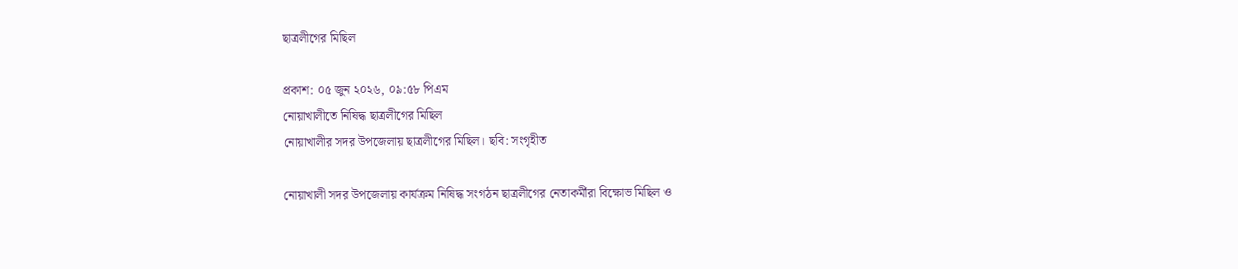ছাত্রলীগের মিছিল

প্রকাশ: ০৫ জুন ২০২৬, ০৯:৫৮ পিএম
নোয়াখালীতে নিষিদ্ধ ছাত্রলীগের মিছিল
নোয়াখালীর সদর উপজেলায় ছাত্রলীগের মিছিল। ছবি: সংগৃহীত

নোয়াখালী সদর উপজেলায় কার্যক্রম নিষিদ্ধ সংগঠন ছাত্রলীগের নেতাকর্মীরা বিক্ষোভ মিছিল ও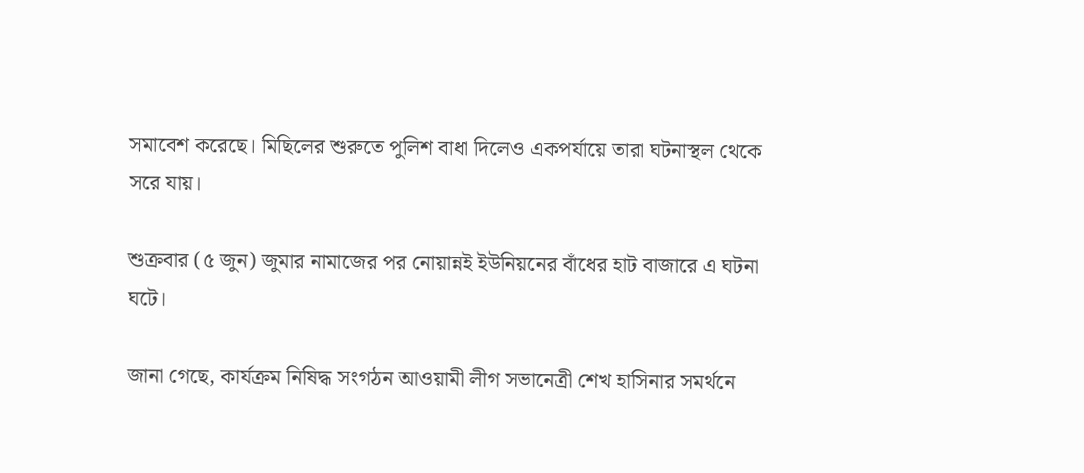সমাবেশ করেছে। মিছিলের শুরুতে পুলিশ বাধা দিলেও একপর্যায়ে তারা ঘটনাস্থল থেকে সরে যায়।

শুক্রবার (৫ জুন) জুমার নামাজের পর নোয়ান্নই ইউনিয়নের বাঁধের হাট বাজারে এ ঘটনা ঘটে।

জানা গেছে, কার্যক্রম নিষিদ্ধ সংগঠন আওয়ামী লীগ সভানেত্রী শেখ হাসিনার সমর্থনে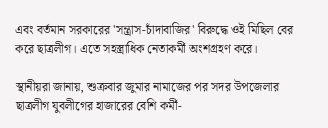এবং বর্তমান সরকারের 'সন্ত্রাস-চাঁদাবাজির' বিরুদ্ধে ওই মিছিল বের করে ছাত্রলীগ। এতে সহস্ত্রাধিক নেতাকর্মী অংশগ্রহণ করে।

স্থানীয়রা জানায়, শুক্রবার জুমার নামাজের পর সদর উপজেলার ছাত্রলীগ যুবলীগের হাজারের বেশি কর্মী-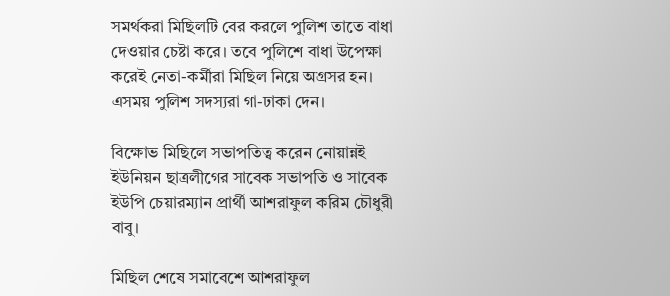সমর্থকরা মিছিলটি বের করলে পুলিশ তাতে বাধা দেওয়ার চেষ্টা করে। তবে পুলিশে বাধা উপেক্ষা করেই নেতা-কর্মীরা মিছিল নিয়ে অগ্রসর হন। এসময় পুলিশ সদস্যরা গা-ঢাকা দেন।

বিক্ষোভ মিছিলে সভাপতিত্ব করেন নোয়ান্নই ইউনিয়ন ছাত্রলীগের সাবেক সভাপতি ও সাবেক ইউপি চেয়ারম্যান প্রার্থী আশরাফুল করিম চৌধুরী বাবু।

মিছিল শেষে সমাবেশে আশরাফুল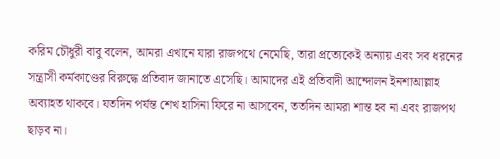করিম চৌধুরী বাবু বলেন, আমরা এখানে যারা রাজপথে নেমেছি, তারা প্রত্যেকেই অন্যায় এবং সব ধরনের সন্ত্রাসী কর্মকাণ্ডের বিরুদ্ধে প্রতিবাদ জানাতে এসেছি। আমাদের এই প্রতিবাদী আন্দোলন ইনশাআল্লাহ অব্যাহত থাকবে। যতদিন পর্যন্ত শেখ হাসিনা ফিরে না আসবেন, ততদিন আমরা শান্ত হব না এবং রাজপথ ছাড়ব না।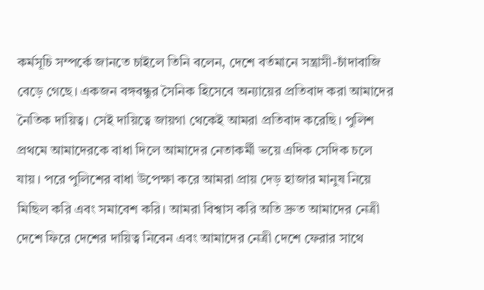কর্মসূচি সম্পর্কে জানতে চাইলে তিনি বলেন, দেশে বর্তমানে সন্ত্রাসী-চাঁদাবাজি বেড়ে গেছে। একজন বঙ্গবন্ধুর সৈনিক হিসেবে অন্যায়ের প্রতিবাদ করা আমাদের নৈতিক দায়িত্ব। সেই দায়িত্বে জায়গা থেকেই আমরা প্রতিবাদ করেছি। পুলিশ প্রথমে আমাদেরকে বাধা দিলে আমাদের নেতাকর্মী ভয়ে এদিক সেদিক চলে যায়। পরে পুলিশের বাধা উপেক্ষা করে আমরা প্রায় দেড় হাজার মানুষ নিয়ে মিছিল করি এবং সমাবেশ করি। আমরা বিশ্বাস করি অতি দ্রুত আমাদের নেত্রী দেশে ফিরে দেশের দায়িত্ব নিবেন এবং আমাদের নেত্রী দেশে ফেরার সাথে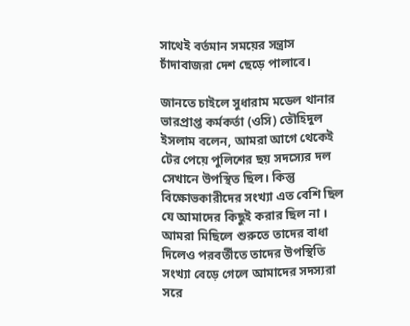সাথেই বর্তমান সময়ের সন্ত্রাস চাঁদাবাজরা দেশ ছেড়ে পালাবে।

জানতে চাইলে সুধারাম মডেল থানার ভারপ্রাপ্ত কর্মকর্তা (ওসি) তৌহিদুল ইসলাম বলেন, আমরা আগে থেকেই টের পেয়ে পুলিশের ছয় সদস্যের দল সেখানে উপস্থিত ছিল। কিন্তু বিক্ষোভকারীদের সংখ্যা এত বেশি ছিল যে আমাদের কিছুই করার ছিল না । আমরা মিছিলে শুরুতে তাদের বাধা দিলেও পরবর্তীতে তাদের উপস্থিতি সংখ্যা বেড়ে গেলে আমাদের সদস্যরা সরে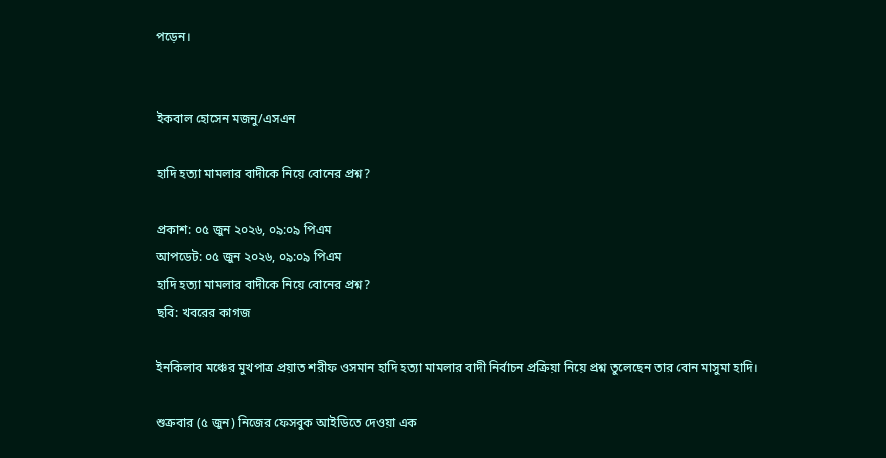পড়েন।


ইকবাল হোসেন মজনু/এসএন

হাদি হত্যা মামলার বাদীকে নিয়ে বোনের প্রশ্ন?

প্রকাশ: ০৫ জুন ২০২৬, ০৯:০৯ পিএম
আপডেট: ০৫ জুন ২০২৬, ০৯:০৯ পিএম
হাদি হত্যা মামলার বাদীকে নিয়ে বোনের প্রশ্ন?
ছবি: খবরের কাগজ

ইনকিলাব মঞ্চের মুখপাত্র প্রয়াত শরীফ ওসমান হাদি হত্যা মামলার বাদী নির্বাচন প্রক্রিয়া নিয়ে প্রশ্ন তুলেছেন তার বোন মাসুমা হাদি।

শুক্রবার (৫ জুন) নিজের ফেসবুক আইডিতে দেওয়া এক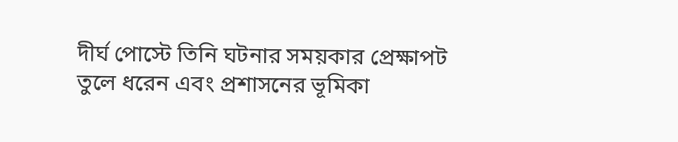দীর্ঘ পোস্টে তিনি ঘটনার সময়কার প্রেক্ষাপট তুলে ধরেন এবং প্রশাসনের ভূমিকা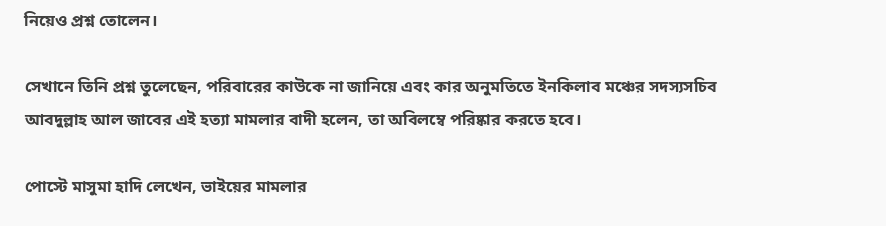নিয়েও প্রশ্ন তোলেন।

সেখানে তিনি প্রশ্ন তুলেছেন, পরিবারের কাউকে না জানিয়ে এবং কার অনুমতিতে ইনকিলাব মঞ্চের সদস্যসচিব আবদুল্লাহ আল জাবের এই হত্যা মামলার বাদী হলেন, তা অবিলম্বে পরিষ্কার করতে হবে।

পোস্টে মাসুমা হাদি লেখেন, ভাইয়ের মামলার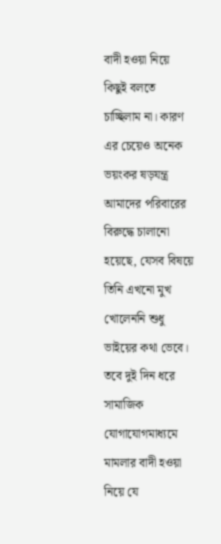বাদী হওয়া নিয়ে কিছুই বলতে চাচ্ছিলাম না। কারণ এর চেয়েও অনেক ভয়ংকর ষড়যন্ত্র আমাদের পরিবারের বিরুদ্ধে চালানো হয়েছে, যেসব বিষয়ে তিনি এখনো মুখ খোলেননি শুধু ভাইয়ের কথা ভেবে। তবে দুই দিন ধরে সামাজিক যোগাযোগমাধ্যমে মামলার বাদী হওয়া নিয়ে যে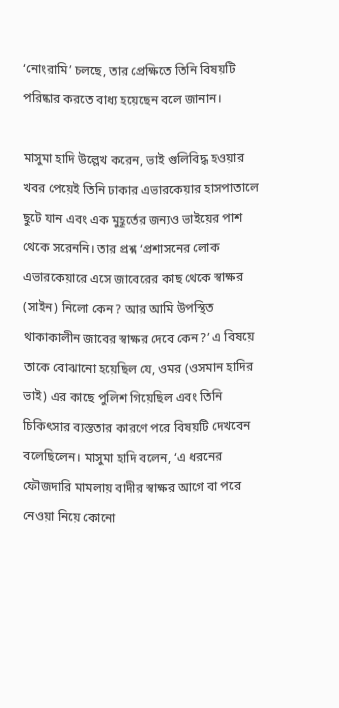‘নোংরামি’ চলছে, তার প্রেক্ষিতে তিনি বিষয়টি পরিষ্কার করতে বাধ্য হয়েছেন বলে জানান।

মাসুমা হাদি উল্লেখ করেন, ভাই গুলিবিদ্ধ হওয়ার খবর পেয়েই তিনি ঢাকার এভারকেয়ার হাসপাতালে ছুটে যান এবং এক মুহূর্তের জন্যও ভাইয়ের পাশ থেকে সরেননি। তার প্রশ্ন ‘প্রশাসনের লোক এভারকেয়ারে এসে জাবেরের কাছ থেকে স্বাক্ষর (সাইন) নিলো কেন? আর আমি উপস্থিত থাকাকালীন জাবের স্বাক্ষর দেবে কেন?’ এ বিষয়ে তাকে বোঝানো হয়েছিল যে, ওমর (ওসমান হাদির ভাই) এর কাছে পুলিশ গিয়েছিল এবং তিনি চিকিৎসার ব্যস্ততার কারণে পরে বিষয়টি দেখবেন বলেছিলেন। মাসুমা হাদি বলেন, ‘এ ধরনের ফৌজদারি মামলায় বাদীর স্বাক্ষর আগে বা পরে নেওয়া নিয়ে কোনো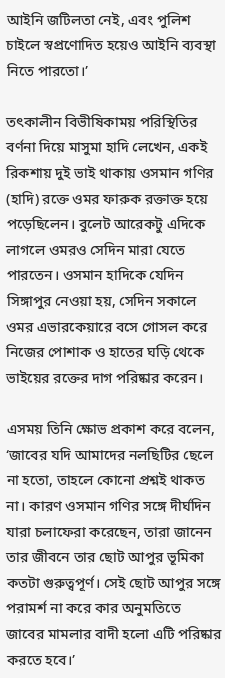আইনি জটিলতা নেই, এবং পুলিশ চাইলে স্বপ্রণোদিত হয়েও আইনি ব্যবস্থা নিতে পারতো।’

তৎকালীন বিভীষিকাময় পরিস্থিতির বর্ণনা দিয়ে মাসুমা হাদি লেখেন, একই রিকশায় দুই ভাই থাকায় ওসমান গণির (হাদি) রক্তে ওমর ফারুক রক্তাক্ত হয়ে পড়েছিলেন। বুলেট আরেকটু এদিকে লাগলে ওমরও সেদিন মারা যেতে পারতেন। ওসমান হাদিকে যেদিন সিঙ্গাপুর নেওয়া হয়, সেদিন সকালে ওমর এভারকেয়ারে বসে গোসল করে নিজের পোশাক ও হাতের ঘড়ি থেকে ভাইয়ের রক্তের দাগ পরিষ্কার করেন।

এসময় তিনি ক্ষোভ প্রকাশ করে বলেন, ‘জাবের যদি আমাদের নলছিটির ছেলে না হতো, তাহলে কোনো প্রশ্নই থাকত না। কারণ ওসমান গণির সঙ্গে দীর্ঘদিন যারা চলাফেরা করেছেন, তারা জানেন তার জীবনে তার ছোট আপুর ভূমিকা কতটা গুরুত্বপূর্ণ। সেই ছোট আপুর সঙ্গে পরামর্শ না করে কার অনুমতিতে জাবের মামলার বাদী হলো এটি পরিষ্কার করতে হবে।’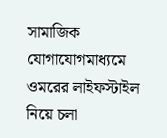সামাজিক যোগাযোগমাধ্যমে ওমরের লাইফস্টাইল নিয়ে চলা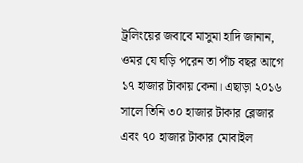ট্রলিংয়ের জবাবে মাসুমা হাদি জানান, ওমর যে ঘড়ি পরেন তা পাঁচ বছর আগে ১৭ হাজার টাকায় কেনা। এছাড়া ২০১৬ সালে তিনি ৩০ হাজার টাকার ব্লেজার এবং ৭০ হাজার টাকার মোবাইল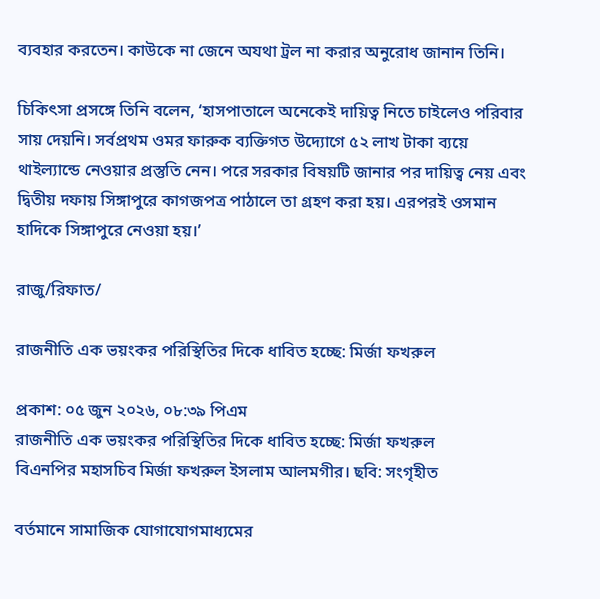ব্যবহার করতেন। কাউকে না জেনে অযথা ট্রল না করার অনুরোধ জানান তিনি।

চিকিৎসা প্রসঙ্গে তিনি বলেন, ‘হাসপাতালে অনেকেই দায়িত্ব নিতে চাইলেও পরিবার সায় দেয়নি। সর্বপ্রথম ওমর ফারুক ব্যক্তিগত উদ্যোগে ৫২ লাখ টাকা ব্যয়ে থাইল্যান্ডে নেওয়ার প্রস্তুতি নেন। পরে সরকার বিষয়টি জানার পর দায়িত্ব নেয় এবং দ্বিতীয় দফায় সিঙ্গাপুরে কাগজপত্র পাঠালে তা গ্রহণ করা হয়। এরপরই ওসমান হাদিকে সিঙ্গাপুরে নেওয়া হয়।’

রাজু/রিফাত/

রাজনীতি এক ভয়ংকর পরিস্থিতির দিকে ধাবিত হচ্ছে: মির্জা ফখরুল

প্রকাশ: ০৫ জুন ২০২৬, ০৮:৩৯ পিএম
রাজনীতি এক ভয়ংকর পরিস্থিতির দিকে ধাবিত হচ্ছে: মির্জা ফখরুল
বিএনপির মহাসচিব মির্জা ফখরুল ইসলাম আলমগীর। ছবি: সংগৃহীত

বর্তমানে সামাজিক যোগাযোগমাধ্যমের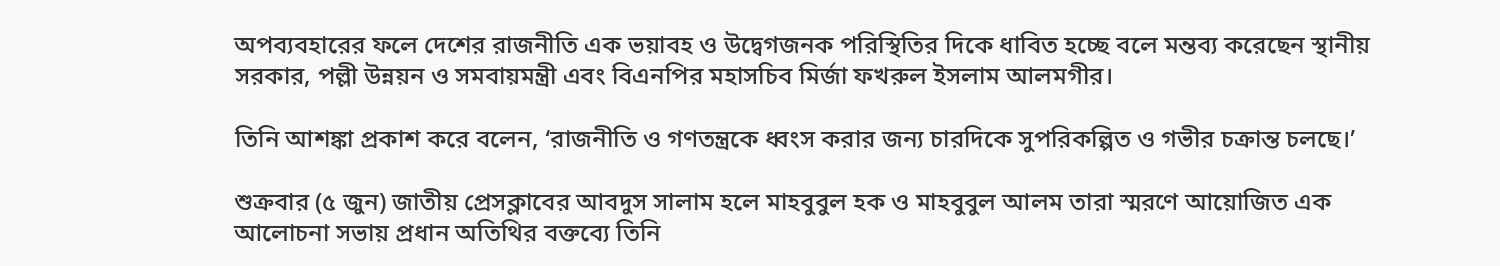অপব্যবহারের ফলে দেশের রাজনীতি এক ভয়াবহ ও উদ্বেগজনক পরিস্থিতির দিকে ধাবিত হচ্ছে বলে মন্তব্য করেছেন স্থানীয় সরকার, পল্লী উন্নয়ন ও সমবায়মন্ত্রী এবং বিএনপির মহাসচিব মির্জা ফখরুল ইসলাম আলমগীর।

তিনি আশঙ্কা প্রকাশ করে বলেন, ‘রাজনীতি ও গণতন্ত্রকে ধ্বংস করার জন্য চারদিকে সুপরিকল্পিত ও গভীর চক্রান্ত চলছে।’

শুক্রবার (৫ জুন) জাতীয় প্রেসক্লাবের আবদুস সালাম হলে মাহবুবুল হক ও মাহবুবুল আলম তারা স্মরণে আয়োজিত এক আলোচনা সভায় প্রধান অতিথির বক্তব্যে তিনি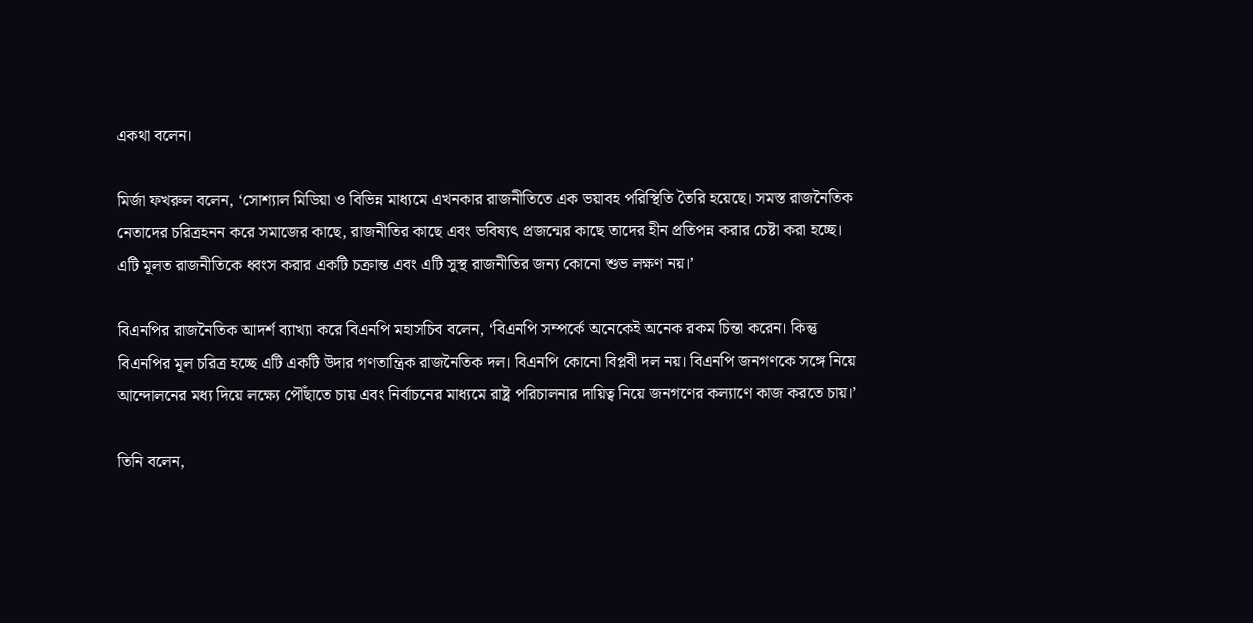একথা বলেন।

মির্জা ফখরুল বলেন, ‘সোশ্যাল মিডিয়া ও বিভিন্ন মাধ্যমে এখনকার রাজনীতিতে এক ভয়াবহ পরিস্থিতি তৈরি হয়েছে। সমস্ত রাজনৈতিক নেতাদের চরিত্রহনন করে সমাজের কাছে, রাজনীতির কাছে এবং ভবিষ্যৎ প্রজন্মের কাছে তাদের হীন প্রতিপন্ন করার চেষ্টা করা হচ্ছে। এটি মূলত রাজনীতিকে ধ্বংস করার একটি চক্রান্ত এবং এটি সুস্থ রাজনীতির জন্য কোনো শুভ লক্ষণ নয়।’

বিএনপির রাজনৈতিক আদর্শ ব্যাখ্যা করে বিএনপি মহাসচিব বলেন, ‘বিএনপি সম্পর্কে অনেকেই অনেক রকম চিন্তা করেন। কিন্তু বিএনপির মূল চরিত্র হচ্ছে এটি একটি উদার গণতান্ত্রিক রাজনৈতিক দল। বিএনপি কোনো বিপ্লবী দল নয়। বিএনপি জনগণকে সঙ্গে নিয়ে আন্দোলনের মধ্য দিয়ে লক্ষ্যে পৌঁছাতে চায় এবং নির্বাচনের মাধ্যমে রাষ্ট্র পরিচালনার দায়িত্ব নিয়ে জনগণের কল্যাণে কাজ করতে চায়।’

তিনি বলেন,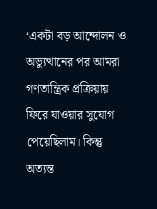‘একটা বড় আন্দোলন ও অভ্যুত্থানের পর আমরা গণতান্ত্রিক প্রক্রিয়ায় ফিরে যাওয়ার সুযোগ পেয়েছিলাম। কিন্তু অত্যন্ত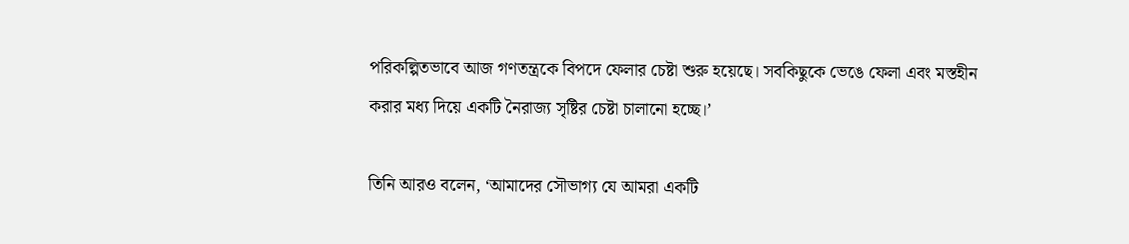পরিকল্পিতভাবে আজ গণতন্ত্রকে বিপদে ফেলার চেষ্টা শুরু হয়েছে। সবকিছুকে ভেঙে ফেলা এবং মস্তহীন করার মধ্য দিয়ে একটি নৈরাজ্য সৃষ্টির চেষ্টা চালানো হচ্ছে।’

তিনি আরও বলেন, ‘আমাদের সৌভাগ্য যে আমরা একটি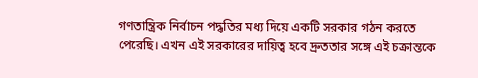গণতান্ত্রিক নির্বাচন পদ্ধতির মধ্য দিয়ে একটি সরকার গঠন করতে পেরেছি। এখন এই সরকারের দায়িত্ব হবে দ্রুততার সঙ্গে এই চক্রান্তকে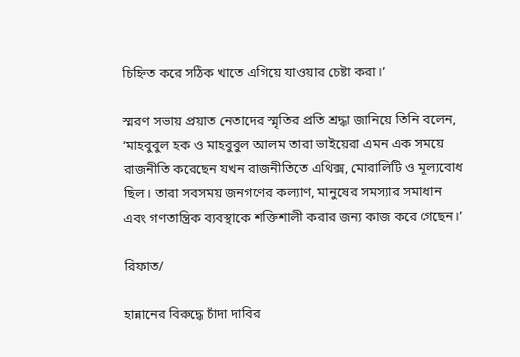চিহ্নিত করে সঠিক খাতে এগিয়ে যাওয়ার চেষ্টা করা।’

স্মরণ সভায় প্রয়াত নেতাদের স্মৃতির প্রতি শ্রদ্ধা জানিয়ে তিনি বলেন, ‘মাহবুবুল হক ও মাহবুবুল আলম তারা ভাইয়েরা এমন এক সময়ে রাজনীতি করেছেন যখন রাজনীতিতে এথিক্স, মোরালিটি ও মূল্যবোধ ছিল। তারা সবসময় জনগণের কল্যাণ, মানুষের সমস্যার সমাধান এবং গণতান্ত্রিক ব্যবস্থাকে শক্তিশালী করার জন্য কাজ করে গেছেন।’

রিফাত/

হান্নানের বিরুদ্ধে চাঁদা দাবির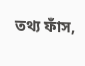তথ্য ফাঁস,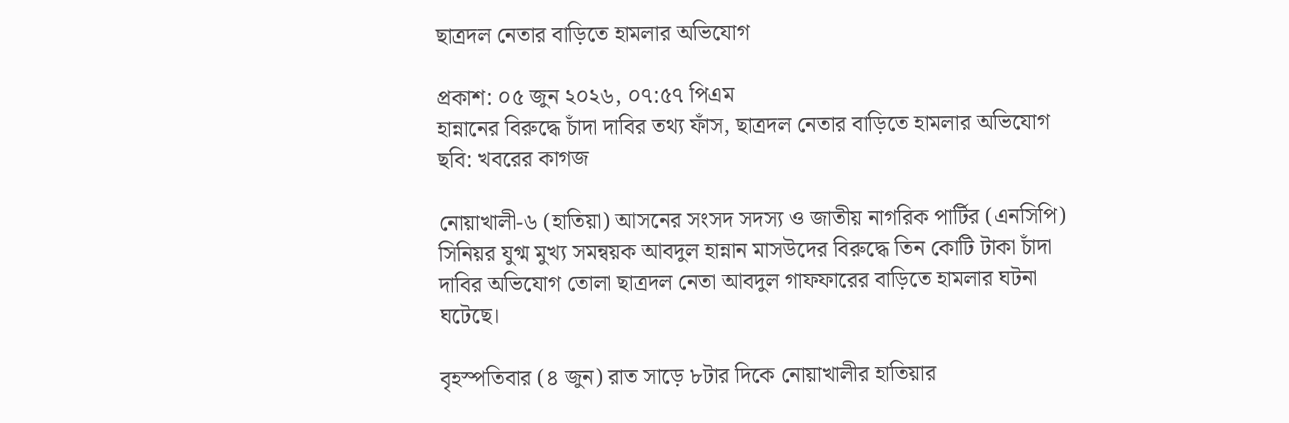ছাত্রদল নেতার বাড়িতে হামলার অভিযোগ

প্রকাশ: ০৫ জুন ২০২৬, ০৭:৫৭ পিএম
হান্নানের বিরুদ্ধে চাঁদা দাবির তথ্য ফাঁস, ছাত্রদল নেতার বাড়িতে হামলার অভিযোগ
ছবি: খবরের কাগজ

নোয়াখালী-৬ (হাতিয়া) আসনের সংসদ সদস্য ও জাতীয় নাগরিক পার্টির (এনসিপি) সিনিয়র যুগ্ম মুখ্য সমন্বয়ক আবদুল হান্নান মাসউদের বিরুদ্ধে তিন কোটি টাকা চাঁদা দাবির অভিযোগ তোলা ছাত্রদল নেতা আবদুল গাফফারের বাড়িতে হামলার ঘটনা ঘটেছে।

বৃহস্পতিবার (৪ জুন) রাত সাড়ে ৮টার দিকে নোয়াখালীর হাতিয়ার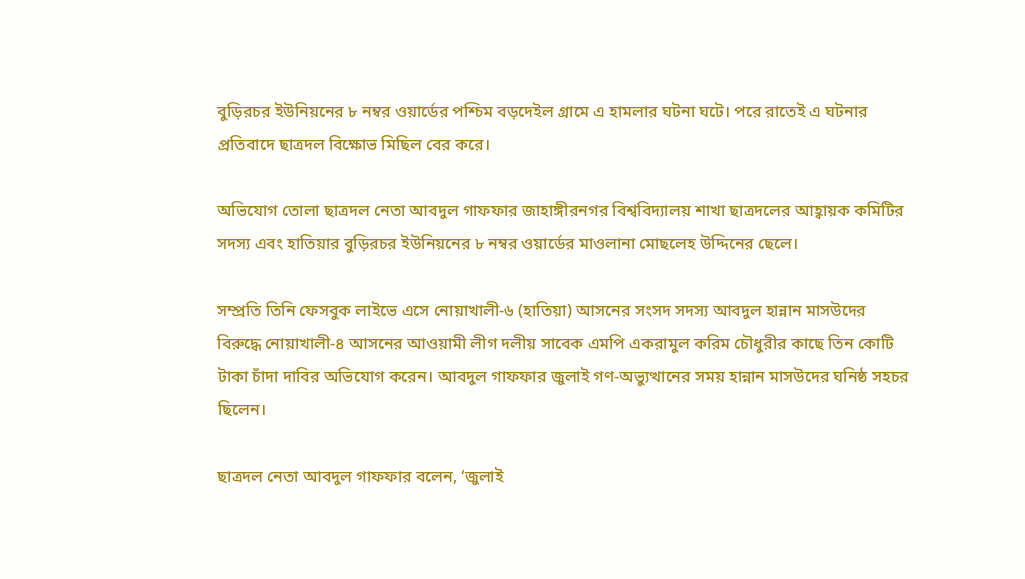বুড়িরচর ইউনিয়নের ৮ নম্বর ওয়ার্ডের পশ্চিম বড়দেইল গ্রামে এ হামলার ঘটনা ঘটে। পরে রাতেই এ ঘটনার প্রতিবাদে ছাত্রদল বিক্ষোভ মিছিল বের করে।

অভিযোগ তোলা ছাত্রদল নেতা আবদুল গাফফার জাহাঙ্গীরনগর বিশ্ববিদ্যালয় শাখা ছাত্রদলের আহ্বায়ক কমিটির সদস্য এবং হাতিয়ার বুড়িরচর ইউনিয়নের ৮ নম্বর ওয়ার্ডের মাওলানা মোছলেহ উদ্দিনের ছেলে।

সম্প্রতি তিনি ফেসবুক লাইভে এসে নোয়াখালী-৬ (হাতিয়া) আসনের সংসদ সদস্য আবদুল হান্নান মাসউদের বিরুদ্ধে নোয়াখালী-৪ আসনের আওয়ামী লীগ দলীয় সাবেক এমপি একরামুল করিম চৌধুরীর কাছে তিন কোটি টাকা চাঁদা দাবির অভিযোগ করেন। আবদুল গাফফার জুলাই গণ-অভ্যুত্থানের সময় হান্নান মাসউদের ঘনিষ্ঠ সহচর ছিলেন।

ছাত্রদল নেতা আবদুল গাফফার বলেন, ‘জুলাই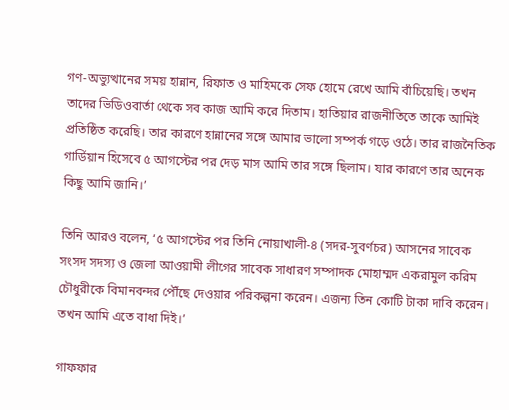গণ-অভ্যুত্থানের সময় হান্নান, রিফাত ও মাহিমকে সেফ হোমে রেখে আমি বাঁচিয়েছি। তখন তাদের ভিডিওবার্তা থেকে সব কাজ আমি করে দিতাম। হাতিয়ার রাজনীতিতে তাকে আমিই প্রতিষ্ঠিত করেছি। তার কারণে হান্নানের সঙ্গে আমার ভালো সম্পর্ক গড়ে ওঠে। তার রাজনৈতিক গার্ডিয়ান হিসেবে ৫ আগস্টের পর দেড় মাস আমি তার সঙ্গে ছিলাম। যার কারণে তার অনেক কিছু আমি জানি।’

তিনি আরও বলেন, ‘৫ আগস্টের পর তিনি নোয়াখালী-৪ (সদর-সুবর্ণচর) আসনের সাবেক সংসদ সদস্য ও জেলা আওয়ামী লীগের সাবেক সাধারণ সম্পাদক মোহাম্মদ একরামুল করিম চৌধুরীকে বিমানবন্দর পৌঁছে দেওয়ার পরিকল্পনা করেন। এজন্য তিন কোটি টাকা দাবি করেন। তখন আমি এতে বাধা দিই।’

গাফফার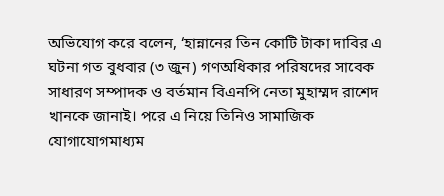অভিযোগ করে বলেন, ‘হান্নানের তিন কোটি টাকা দাবির এ ঘটনা গত বুধবার (৩ জুন) গণঅধিকার পরিষদের সাবেক সাধারণ সম্পাদক ও বর্তমান বিএনপি নেতা মুহাম্মদ রাশেদ খানকে জানাই। পরে এ নিয়ে তিনিও সামাজিক যোগাযোগমাধ্যম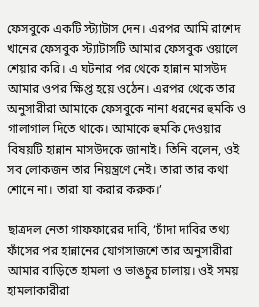ফেসবুকে একটি স্ট্যাটাস দেন। এরপর আমি রাশেদ খানের ফেসবুক স্ট্যাটাসটি আমার ফেসবুক ওয়ালে শেয়ার করি। এ ঘটনার পর থেকে হান্নান মাসউদ আমার ওপর ক্ষিপ্ত হয়ে ওঠেন। এরপর থেকে তার অনুসারীরা আমাকে ফেসবুকে নানা ধরনের হুমকি ও গালাগাল দিতে থাকে। আমাকে হুমকি দেওয়ার বিষয়টি হান্নান মাসউদকে জানাই। তিনি বলেন, ওই সব লোকজন তার নিয়ন্ত্রণে নেই। তারা তার কথা শোনে না। তারা যা করার করুক।’

ছাত্রদল নেতা গাফফারের দাবি, ‘চাঁদা দাবির তথ্য ফাঁসের পর হান্নানের যোগসাজশে তার অনুসারীরা আমার বাড়িতে হামলা ও ভাঙচুর চালায়। ওই সময় হামলাকারীরা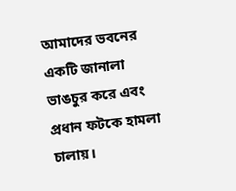আমাদের ভবনের একটি জানালা ভাঙচুর করে এবং প্রধান ফটকে হামলা চালায়।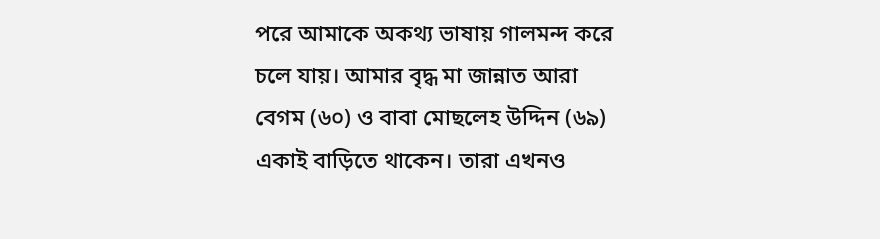পরে আমাকে অকথ্য ভাষায় গালমন্দ করে চলে যায়। আমার বৃদ্ধ মা জান্নাত আরা বেগম (৬০) ও বাবা মোছলেহ উদ্দিন (৬৯) একাই বাড়িতে থাকেন। তারা এখনও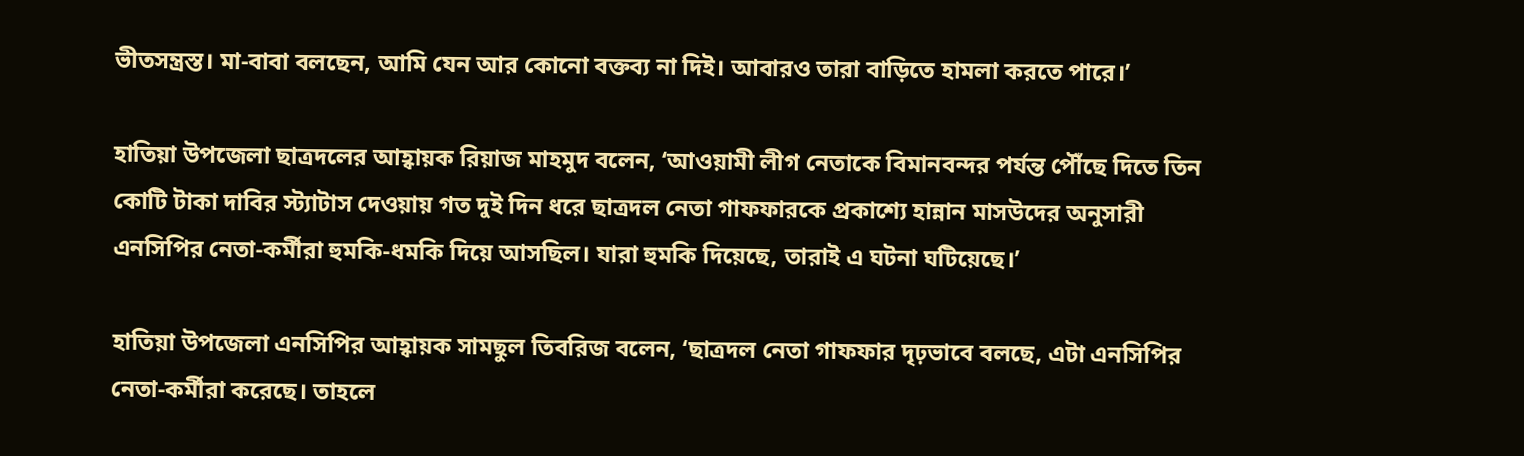ভীতসন্ত্রস্ত। মা-বাবা বলছেন, আমি যেন আর কোনো বক্তব্য না দিই। আবারও তারা বাড়িতে হামলা করতে পারে।’

হাতিয়া উপজেলা ছাত্রদলের আহ্বায়ক রিয়াজ মাহমুদ বলেন, ‘আওয়ামী লীগ নেতাকে বিমানবন্দর পর্যন্ত পৌঁছে দিতে তিন কোটি টাকা দাবির স্ট্যাটাস দেওয়ায় গত দুই দিন ধরে ছাত্রদল নেতা গাফফারকে প্রকাশ্যে হান্নান মাসউদের অনুসারী এনসিপির নেতা-কর্মীরা হুমকি-ধমকি দিয়ে আসছিল। যারা হুমকি দিয়েছে, তারাই এ ঘটনা ঘটিয়েছে।’

হাতিয়া উপজেলা এনসিপির আহ্বায়ক সামছুল তিবরিজ বলেন, ‘ছাত্রদল নেতা গাফফার দৃঢ়ভাবে বলছে, এটা এনসিপির নেতা-কর্মীরা করেছে। তাহলে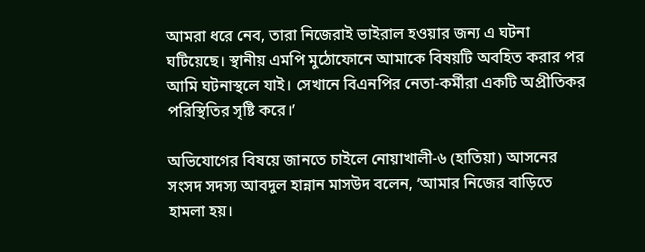আমরা ধরে নেব, তারা নিজেরাই ভাইরাল হওয়ার জন্য এ ঘটনা ঘটিয়েছে। স্থানীয় এমপি মুঠোফোনে আমাকে বিষয়টি অবহিত করার পর আমি ঘটনাস্থলে যাই। সেখানে বিএনপির নেতা-কর্মীরা একটি অপ্রীতিকর পরিস্থিতির সৃষ্টি করে।’

অভিযোগের বিষয়ে জানতে চাইলে নোয়াখালী-৬ (হাতিয়া) আসনের সংসদ সদস্য আবদুল হান্নান মাসউদ বলেন, ‘আমার নিজের বাড়িতে হামলা হয়।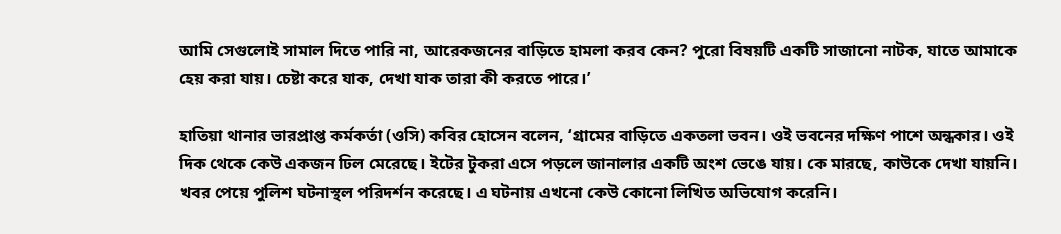আমি সেগুলোই সামাল দিতে পারি না, আরেকজনের বাড়িতে হামলা করব কেন? পুরো বিষয়টি একটি সাজানো নাটক, যাতে আমাকে হেয় করা যায়। চেষ্টা করে যাক, দেখা যাক তারা কী করতে পারে।’

হাতিয়া থানার ভারপ্রাপ্ত কর্মকর্তা (ওসি) কবির হোসেন বলেন, ‘গ্রামের বাড়িতে একতলা ভবন। ওই ভবনের দক্ষিণ পাশে অন্ধকার। ওই দিক থেকে কেউ একজন ঢিল মেরেছে। ইটের টুকরা এসে পড়লে জানালার একটি অংশ ভেঙে যায়। কে মারছে, কাউকে দেখা যায়নি। খবর পেয়ে পুলিশ ঘটনাস্থল পরিদর্শন করেছে। এ ঘটনায় এখনো কেউ কোনো লিখিত অভিযোগ করেনি।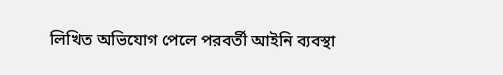লিখিত অভিযোগ পেলে পরবর্তী আইনি ব্যবস্থা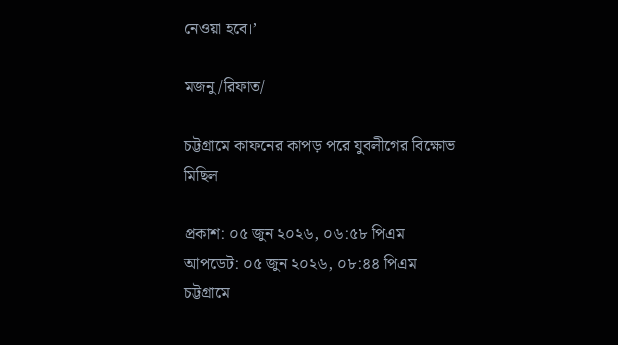নেওয়া হবে।’

মজনু/রিফাত/

চট্টগ্রামে কাফনের কাপড় পরে যুবলীগের বিক্ষোভ মিছিল

প্রকাশ: ০৫ জুন ২০২৬, ০৬:৫৮ পিএম
আপডেট: ০৫ জুন ২০২৬, ০৮:৪৪ পিএম
চট্টগ্রামে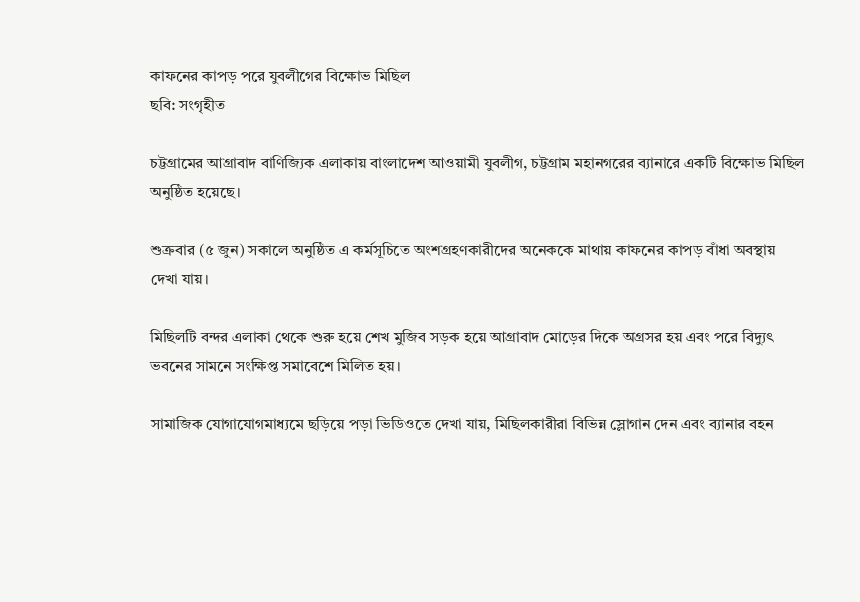কাফনের কাপড় পরে যুবলীগের বিক্ষোভ মিছিল
ছবি: সংগৃহীত

চট্টগ্রামের আগ্রাবাদ বাণিজ্যিক এলাকায় বাংলাদেশ আওয়ামী যুবলীগ, চট্টগ্রাম মহানগরের ব্যানারে একটি বিক্ষোভ মিছিল অনুষ্ঠিত হয়েছে।

শুক্রবার (৫ জুন) সকালে অনুষ্ঠিত এ কর্মসূচিতে অংশগ্রহণকারীদের অনেককে মাথায় কাফনের কাপড় বাঁধা অবস্থায় দেখা যায়।

মিছিলটি বন্দর এলাকা থেকে শুরু হয়ে শেখ মুজিব সড়ক হয়ে আগ্রাবাদ মোড়ের দিকে অগ্রসর হয় এবং পরে বিদ্যুৎ ভবনের সামনে সংক্ষিপ্ত সমাবেশে মিলিত হয়।

সামাজিক যোগাযোগমাধ্যমে ছড়িয়ে পড়া ভিডিওতে দেখা যায়, মিছিলকারীরা বিভিন্ন স্লোগান দেন এবং ব্যানার বহন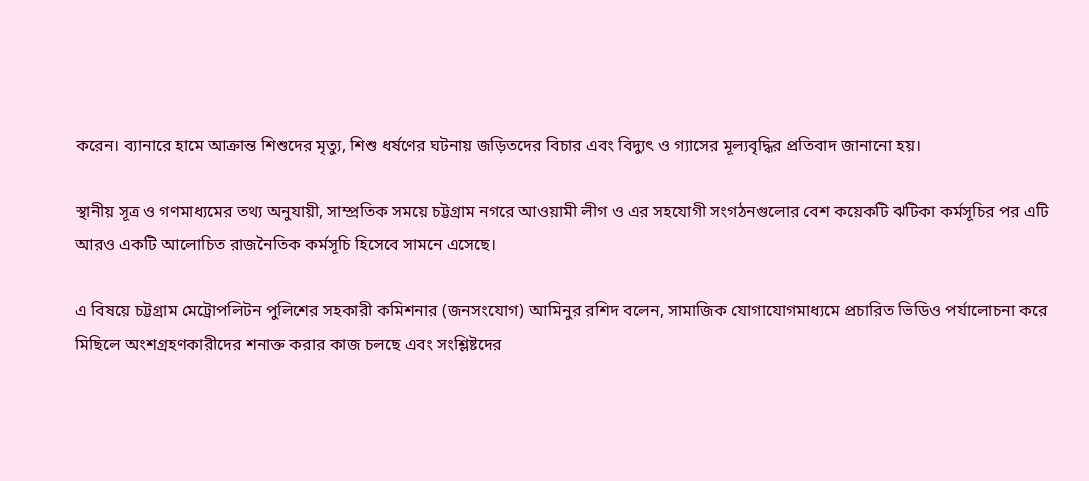করেন। ব্যানারে হামে আক্রান্ত শিশুদের মৃত্যু, শিশু ধর্ষণের ঘটনায় জড়িতদের বিচার এবং বিদ্যুৎ ও গ্যাসের মূল্যবৃদ্ধির প্রতিবাদ জানানো হয়।

স্থানীয় সূত্র ও গণমাধ্যমের তথ্য অনুযায়ী, সাম্প্রতিক সময়ে চট্টগ্রাম নগরে আওয়ামী লীগ ও এর সহযোগী সংগঠনগুলোর বেশ কয়েকটি ঝটিকা কর্মসূচির পর এটি আরও একটি আলোচিত রাজনৈতিক কর্মসূচি হিসেবে সামনে এসেছে।

এ বিষয়ে চট্টগ্রাম মেট্রোপলিটন পুলিশের সহকারী কমিশনার (জনসংযোগ) আমিনুর রশিদ বলেন, সামাজিক যোগাযোগমাধ্যমে প্রচারিত ভিডিও পর্যালোচনা করে মিছিলে অংশগ্রহণকারীদের শনাক্ত করার কাজ চলছে এবং সংশ্লিষ্টদের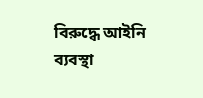বিরুদ্ধে আইনি ব্যবস্থা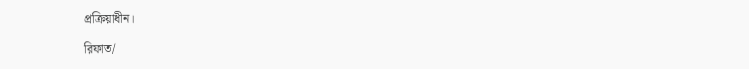প্রক্রিয়াধীন।

রিফাত/